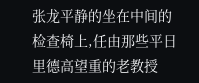张龙平静的坐在中间的检查椅上,任由那些平日里德高望重的老教授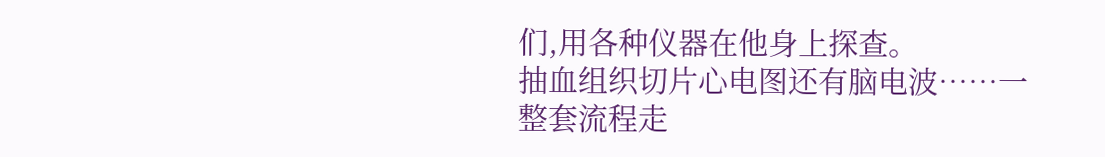们,用各种仪器在他身上探查。
抽血组织切片心电图还有脑电波……一整套流程走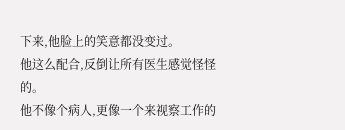下来,他脸上的笑意都没变过。
他这么配合,反倒让所有医生感觉怪怪的。
他不像个病人,更像一个来视察工作的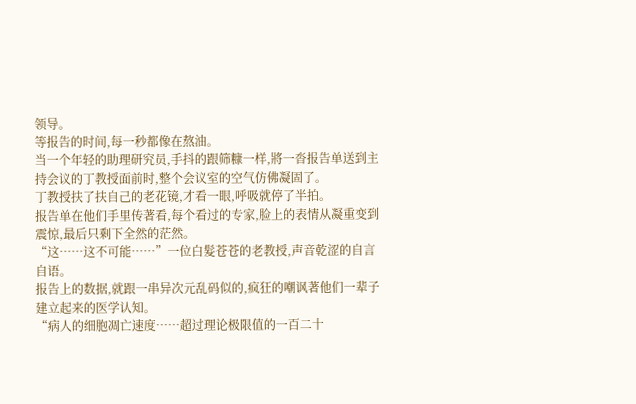领导。
等报告的时间,每一秒都像在熬油。
当一个年轻的助理研究员,手抖的跟筛糠一样,將一沓报告单送到主持会议的丁教授面前时,整个会议室的空气仿佛凝固了。
丁教授扶了扶自己的老花镜,才看一眼,呼吸就停了半拍。
报告单在他们手里传著看,每个看过的专家,脸上的表情从凝重变到震惊,最后只剩下全然的茫然。
“这……这不可能……”一位白髮苍苍的老教授,声音乾涩的自言自语。
报告上的数据,就跟一串异次元乱码似的,疯狂的嘲讽著他们一辈子建立起来的医学认知。
“病人的细胞凋亡速度……超过理论极限值的一百二十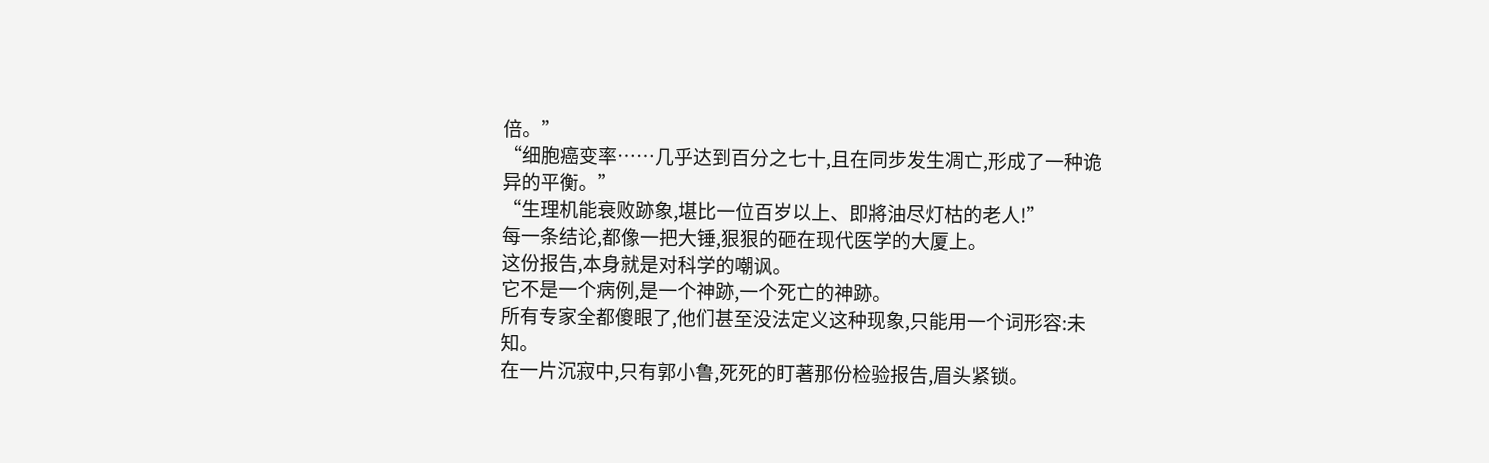倍。”
“细胞癌变率……几乎达到百分之七十,且在同步发生凋亡,形成了一种诡异的平衡。”
“生理机能衰败跡象,堪比一位百岁以上、即將油尽灯枯的老人!”
每一条结论,都像一把大锤,狠狠的砸在现代医学的大厦上。
这份报告,本身就是对科学的嘲讽。
它不是一个病例,是一个神跡,一个死亡的神跡。
所有专家全都傻眼了,他们甚至没法定义这种现象,只能用一个词形容:未知。
在一片沉寂中,只有郭小鲁,死死的盯著那份检验报告,眉头紧锁。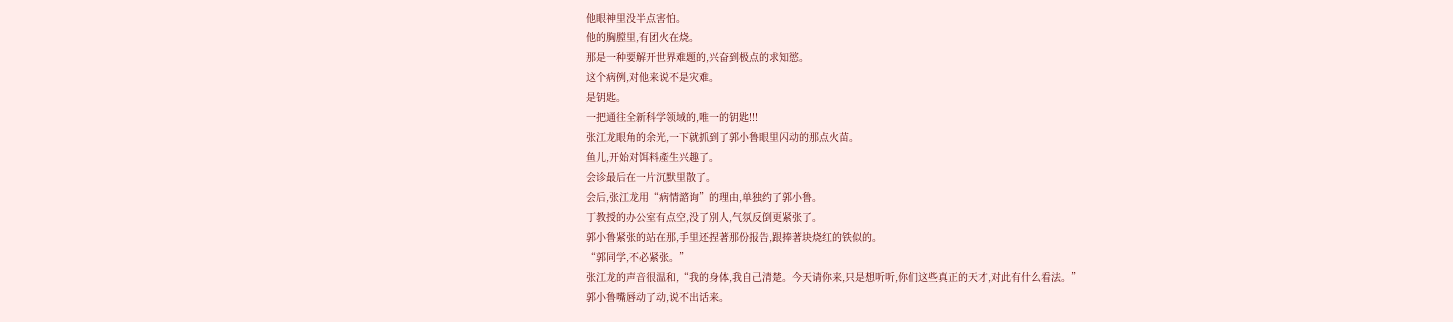他眼神里没半点害怕。
他的胸膛里,有团火在烧。
那是一种要解开世界难题的,兴奋到极点的求知慾。
这个病例,对他来说不是灾难。
是钥匙。
一把通往全新科学领域的,唯一的钥匙!!!
张江龙眼角的余光,一下就抓到了郭小鲁眼里闪动的那点火苗。
鱼儿,开始对饵料產生兴趣了。
会诊最后在一片沉默里散了。
会后,张江龙用“病情諮询”的理由,单独约了郭小鲁。
丁教授的办公室有点空,没了別人,气氛反倒更紧张了。
郭小鲁紧张的站在那,手里还捏著那份报告,跟捧著块烧红的铁似的。
“郭同学,不必紧张。”
张江龙的声音很温和,“我的身体,我自己清楚。今天请你来,只是想听听,你们这些真正的天才,对此有什么看法。”
郭小鲁嘴唇动了动,说不出话来。